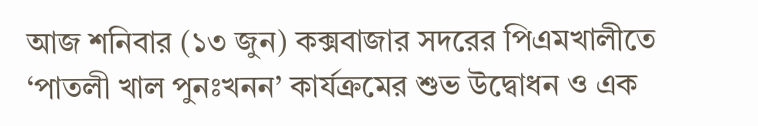আজ শনিবার (১৩ জুন) কক্সবাজার সদরের পিএমখালীতে ‘পাতলী খাল পুনঃখনন’ কার্যক্রমের শুভ উদ্বোধন ও এক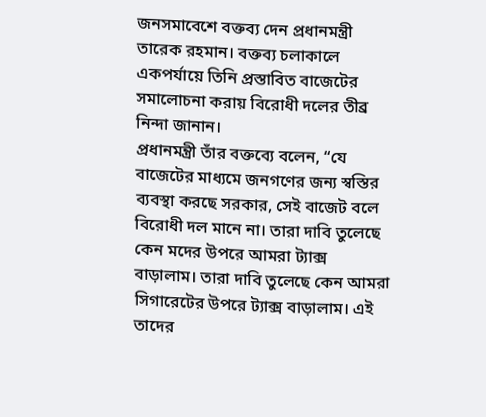জনসমাবেশে বক্তব্য দেন প্রধানমন্ত্রী তারেক রহমান। বক্তব্য চলাকালে একপর্যায়ে তিনি প্রস্তাবিত বাজেটের সমালোচনা করায় বিরোধী দলের তীব্র নিন্দা জানান।
প্রধানমন্ত্রী তাঁর বক্তব্যে বলেন, “যে বাজেটের মাধ্যমে জনগণের জন্য স্বস্তির ব্যবস্থা করছে সরকার, সেই বাজেট বলে বিরোধী দল মানে না। তারা দাবি তুলেছে কেন মদের উপরে আমরা ট্যাক্স বাড়ালাম। তারা দাবি তুলেছে কেন আমরা সিগারেটের উপরে ট্যাক্স বাড়ালাম। এই তাদের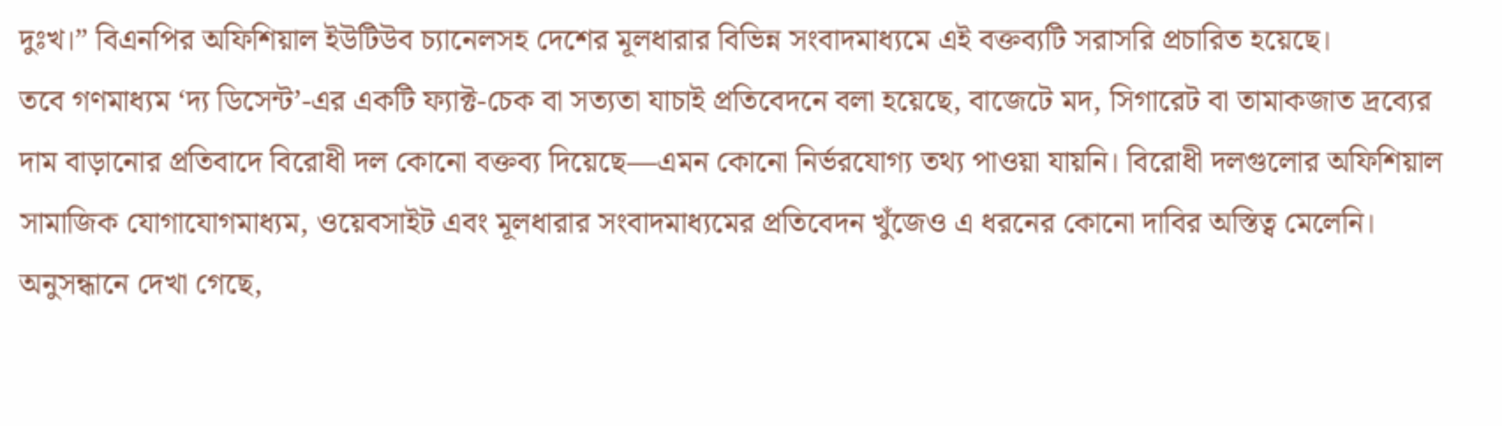দুঃখ।” বিএনপির অফিশিয়াল ইউটিউব চ্যানেলসহ দেশের মূলধারার বিভিন্ন সংবাদমাধ্যমে এই বক্তব্যটি সরাসরি প্রচারিত হয়েছে।
তবে গণমাধ্যম ‘দ্য ডিসেন্ট’-এর একটি ফ্যাক্ট-চেক বা সত্যতা যাচাই প্রতিবেদনে বলা হয়েছে, বাজেটে মদ, সিগারেট বা তামাকজাত দ্রব্যের দাম বাড়ানোর প্রতিবাদে বিরোধী দল কোনো বক্তব্য দিয়েছে—এমন কোনো নির্ভরযোগ্য তথ্য পাওয়া যায়নি। বিরোধী দলগুলোর অফিশিয়াল সামাজিক যোগাযোগমাধ্যম, ওয়েবসাইট এবং মূলধারার সংবাদমাধ্যমের প্রতিবেদন খুঁজেও এ ধরনের কোনো দাবির অস্তিত্ব মেলেনি।
অনুসন্ধানে দেখা গেছে,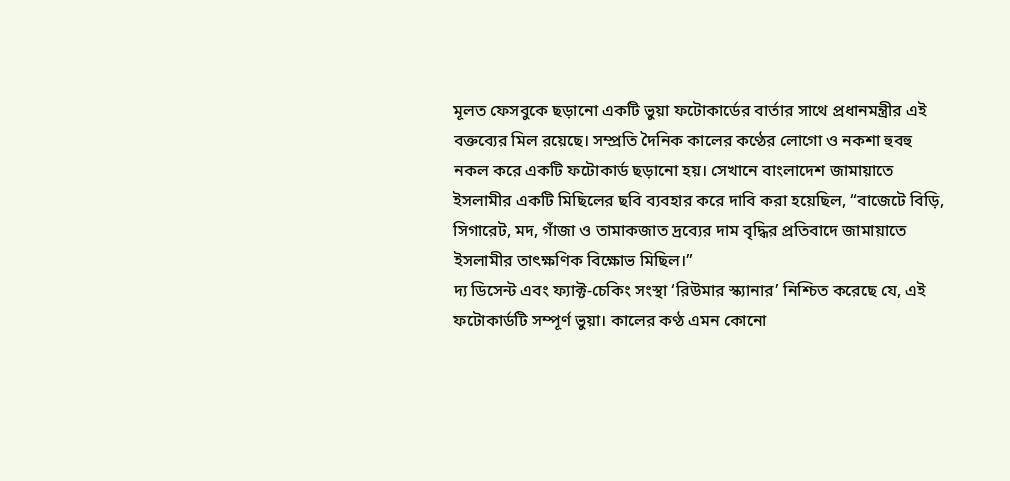মূলত ফেসবুকে ছড়ানো একটি ভুয়া ফটোকার্ডের বার্তার সাথে প্রধানমন্ত্রীর এই বক্তব্যের মিল রয়েছে। সম্প্রতি দৈনিক কালের কণ্ঠের লোগো ও নকশা হুবহু নকল করে একটি ফটোকার্ড ছড়ানো হয়। সেখানে বাংলাদেশ জামায়াতে ইসলামীর একটি মিছিলের ছবি ব্যবহার করে দাবি করা হয়েছিল, “বাজেটে বিড়ি, সিগারেট, মদ, গাঁজা ও তামাকজাত দ্রব্যের দাম বৃদ্ধির প্রতিবাদে জামায়াতে ইসলামীর তাৎক্ষণিক বিক্ষোভ মিছিল।”
দ্য ডিসেন্ট এবং ফ্যাক্ট-চেকিং সংস্থা ‘রিউমার স্ক্যানার’ নিশ্চিত করেছে যে, এই ফটোকার্ডটি সম্পূর্ণ ভুয়া। কালের কণ্ঠ এমন কোনো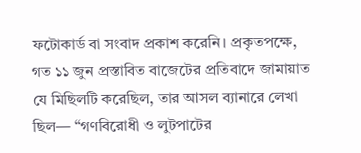ফটোকার্ড বা সংবাদ প্রকাশ করেনি। প্রকৃতপক্ষে, গত ১১ জুন প্রস্তাবিত বাজেটের প্রতিবাদে জামায়াত যে মিছিলটি করেছিল, তার আসল ব্যানারে লেখা ছিল— “গণবিরোধী ও লুটপাটের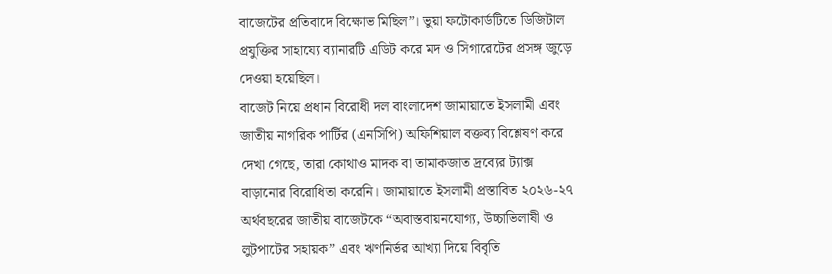বাজেটের প্রতিবাদে বিক্ষোভ মিছিল”। ভুয়া ফটোকার্ডটিতে ডিজিটাল প্রযুক্তির সাহায্যে ব্যানারটি এডিট করে মদ ও সিগারেটের প্রসঙ্গ জুড়ে দেওয়া হয়েছিল।
বাজেট নিয়ে প্রধান বিরোধী দল বাংলাদেশ জামায়াতে ইসলামী এবং জাতীয় নাগরিক পার্টির (এনসিপি) অফিশিয়াল বক্তব্য বিশ্লেষণ করে দেখা গেছে, তারা কোথাও মাদক বা তামাকজাত দ্রব্যের ট্যাক্স বাড়ানোর বিরোধিতা করেনি। জামায়াতে ইসলামী প্রস্তাবিত ২০২৬-২৭ অর্থবছরের জাতীয় বাজেটকে “অবাস্তবায়নযোগ্য, উচ্চাভিলাষী ও লুটপাটের সহায়ক” এবং ঋণনির্ভর আখ্যা দিয়ে বিবৃতি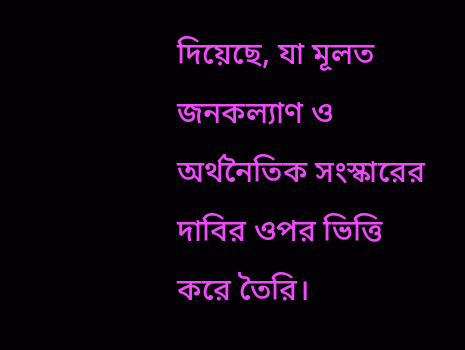দিয়েছে, যা মূলত জনকল্যাণ ও অর্থনৈতিক সংস্কারের দাবির ওপর ভিত্তি করে তৈরি।